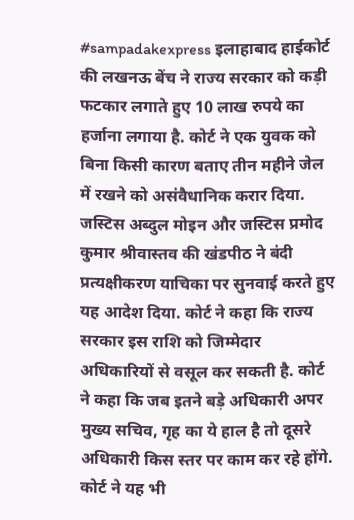#sampadakexpress इलाहाबाद हाईकोर्ट की लखनऊ बेंच ने राज्य सरकार को कड़ी फटकार लगाते हुए 10 लाख रुपये का हर्जाना लगाया है. कोर्ट ने एक युवक को बिना किसी कारण बताए तीन महीने जेल में रखने को असंवैधानिक करार दिया. जस्टिस अब्दुल मोइन और जस्टिस प्रमोद कुमार श्रीवास्तव की खंडपीठ ने बंदी प्रत्यक्षीकरण याचिका पर सुनवाई करते हुए यह आदेश दिया. कोर्ट ने कहा कि राज्य सरकार इस राशि को जिम्मेदार अधिकारियों से वसूल कर सकती है. कोर्ट ने कहा कि जब इतने बड़े अधिकारी अपर मुख्य सचिव, गृह का ये हाल है तो दूसरे अधिकारी किस स्तर पर काम कर रहे होंगे. कोर्ट ने यह भी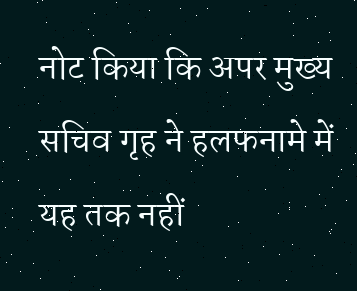नोट किया कि अपर मुख्य सचिव गृह ने हलफनामे में यह तक नहीं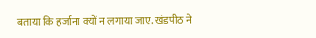बताया कि हर्जाना क्यों न लगाया जाए. खंडपीठ ने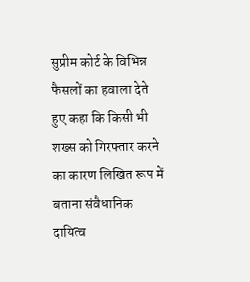सुप्रीम कोर्ट के विभिन्न फैसलों का हवाला देते हुए कहा कि किसी भी शख्स को गिरफ्तार करने का कारण लिखित रूप में बताना संवैधानिक दायित्व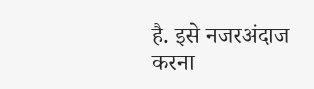है. इसे नजरअंदाज करना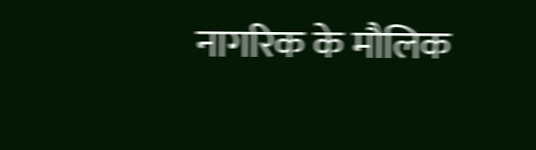नागरिक के मौलिक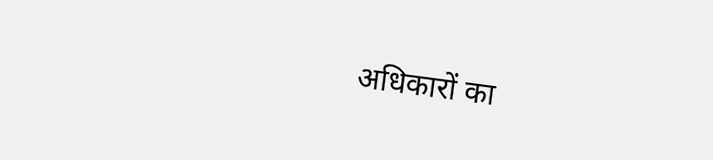अधिकारों का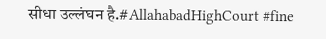सीधा उल्लंघन है.#AllahabadHighCourt #fine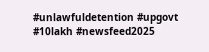#unlawfuldetention #upgovt #10lakh #newsfeed2025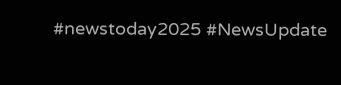#newstoday2025 #NewsUpdate